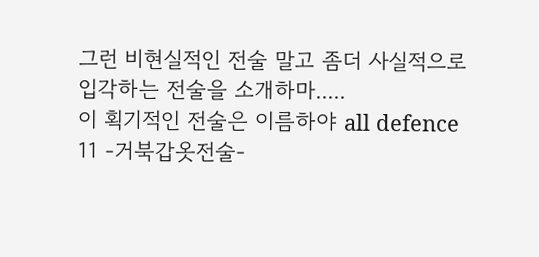그런 비현실적인 전술 말고 좀더 사실적으로 입각하는 전술을 소개하마.....
이 획기적인 전술은 이름하야 all defence 11 -거북갑옷전술-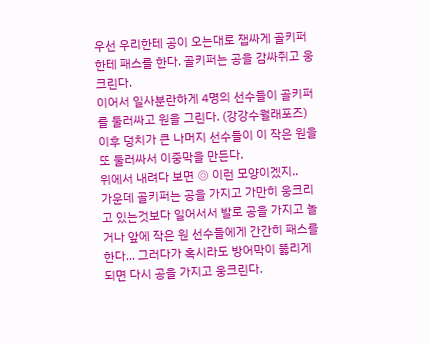우선 우리한테 공이 오는대로 잽싸게 골키퍼한테 패스를 한다. 골키퍼는 공을 감싸쥐고 웅크린다.
이어서 일사분란하게 4명의 선수들이 골키퍼를 둘러싸고 원을 그린다. (강강수월래포즈)
이후 덩치가 큰 나머지 선수들이 이 작은 원을 또 둘러싸서 이중막을 만든다.
위에서 내려다 보면 ◎ 이런 모양이겠지..
가운데 골키퍼는 공을 가지고 가만히 웅크리고 있는것보다 일어서서 발로 공을 가지고 놀거나 앞에 작은 원 선수들에게 간간히 패스를 한다... 그러다가 혹시라도 방어막이 뚫리게 되면 다시 공을 가지고 웅크린다.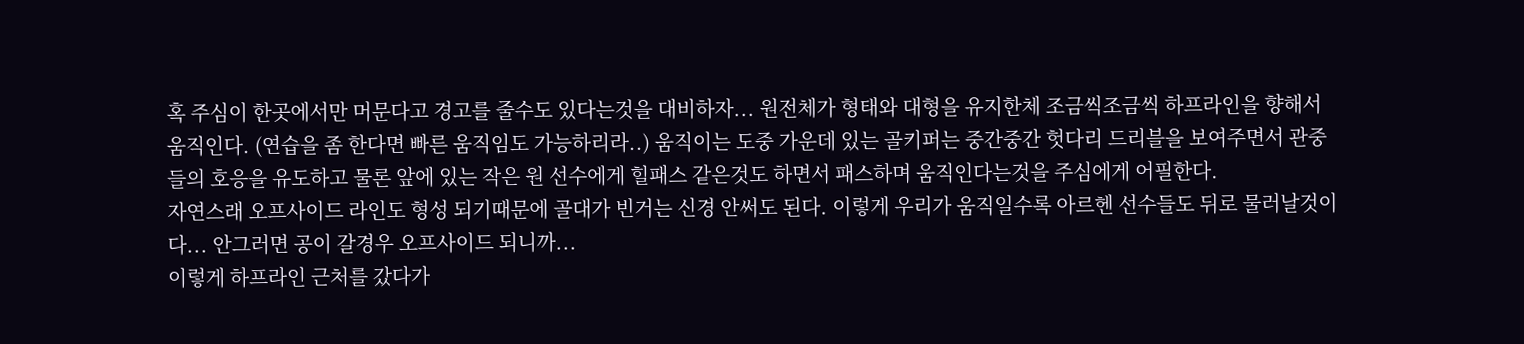혹 주심이 한곳에서만 머문다고 경고를 줄수도 있다는것을 대비하자... 원전체가 형태와 대형을 유지한체 조금씩조금씩 하프라인을 향해서 움직인다. (연습을 좀 한다면 빠른 움직임도 가능하리라..) 움직이는 도중 가운데 있는 골키퍼는 중간중간 헛다리 드리블을 보여주면서 관중들의 호응을 유도하고 물론 앞에 있는 작은 원 선수에게 힐패스 같은것도 하면서 패스하며 움직인다는것을 주심에게 어필한다.
자연스래 오프사이드 라인도 형성 되기때문에 골대가 빈거는 신경 안써도 된다. 이렇게 우리가 움직일수록 아르헨 선수들도 뒤로 물러날것이다... 안그러면 공이 갈경우 오프사이드 되니까...
이렇게 하프라인 근처를 갔다가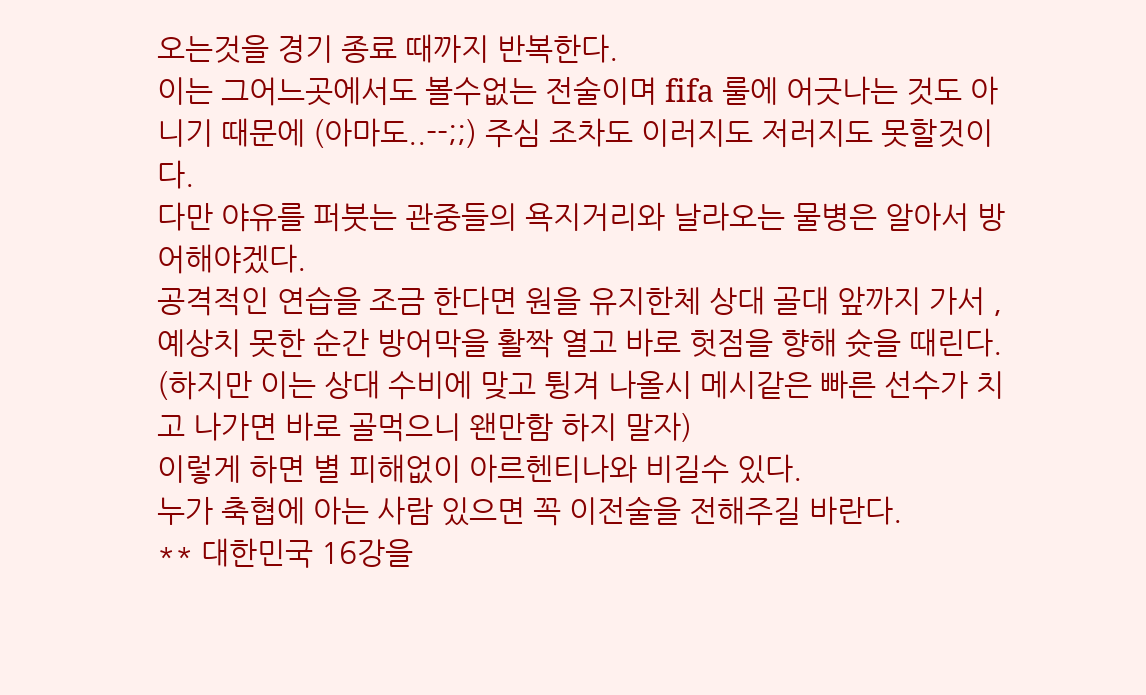오는것을 경기 종료 때까지 반복한다.
이는 그어느곳에서도 볼수없는 전술이며 fifa 룰에 어긋나는 것도 아니기 때문에 (아마도..--;;) 주심 조차도 이러지도 저러지도 못할것이다.
다만 야유를 퍼붓는 관중들의 욕지거리와 날라오는 물병은 알아서 방어해야겠다.
공격적인 연습을 조금 한다면 원을 유지한체 상대 골대 앞까지 가서 , 예상치 못한 순간 방어막을 활짝 열고 바로 헛점을 향해 슛을 때린다. (하지만 이는 상대 수비에 맞고 튕겨 나올시 메시같은 빠른 선수가 치고 나가면 바로 골먹으니 왠만함 하지 말자)
이렇게 하면 별 피해없이 아르헨티나와 비길수 있다.
누가 축협에 아는 사람 있으면 꼭 이전술을 전해주길 바란다.
** 대한민국 16강을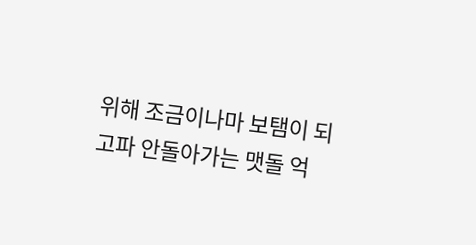위해 조금이나마 보탬이 되고파 안돌아가는 맷돌 억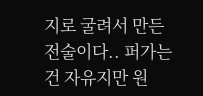지로 굴려서 만든 전술이다.. 퍼가는건 자유지만 원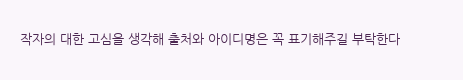작자의 대한 고심을 생각해 출처와 아이디명은 꼭 표기해주길 부탁한다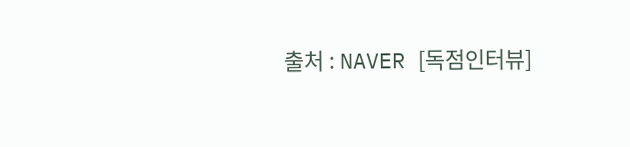출처 : NAVER [독점인터뷰]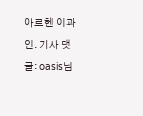아르헨 이과인. 기사 댓글: oasis님